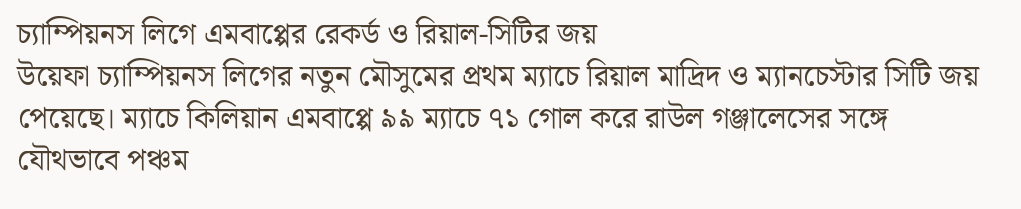চ্যাম্পিয়নস লিগে এমবাপ্পের রেকর্ড ও রিয়াল-সিটির জয়
উয়েফা চ্যাম্পিয়নস লিগের নতুন মৌসুমের প্রথম ম্যাচে রিয়াল মাদ্রিদ ও ম্যানচেস্টার সিটি জয় পেয়েছে। ম্যাচে কিলিয়ান এমবাপ্পে ৯৯ ম্যাচে ৭১ গোল করে রাউল গঞ্জালেসের সঙ্গে যৌথভাবে পঞ্চম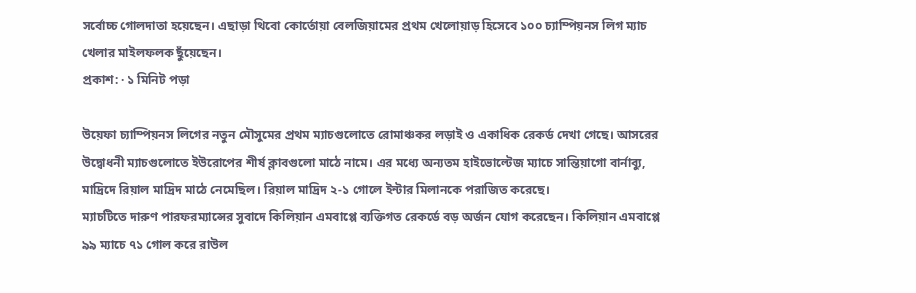সর্বোচ্চ গোলদাতা হয়েছেন। এছাড়া থিবো কোর্তোয়া বেলজিয়ামের প্রথম খেলোয়াড় হিসেবে ১০০ চ্যাম্পিয়নস লিগ ম্যাচ খেলার মাইলফলক ছুঁয়েছেন।
প্রকাশ: · ১ মিনিট পড়া

উয়েফা চ্যাম্পিয়নস লিগের নতুন মৌসুমের প্রথম ম্যাচগুলোতে রোমাঞ্চকর লড়াই ও একাধিক রেকর্ড দেখা গেছে। আসরের উদ্বোধনী ম্যাচগুলোতে ইউরোপের শীর্ষ ক্লাবগুলো মাঠে নামে। এর মধ্যে অন্যতম হাইভোল্টেজ ম্যাচে সান্তিয়াগো বার্নাব্যু, মাদ্রিদে রিয়াল মাদ্রিদ মাঠে নেমেছিল। রিয়াল মাদ্রিদ ২-১ গোলে ইন্টার মিলানকে পরাজিত করেছে।
ম্যাচটিতে দারুণ পারফরম্যান্সের সুবাদে কিলিয়ান এমবাপ্পে ব্যক্তিগত রেকর্ডে বড় অর্জন যোগ করেছেন। কিলিয়ান এমবাপ্পে ৯৯ ম্যাচে ৭১ গোল করে রাউল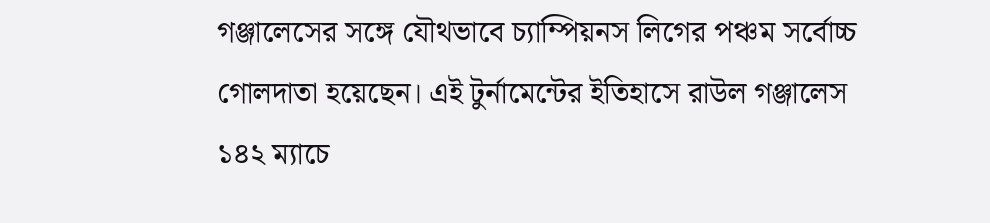গঞ্জালেসের সঙ্গে যৌথভাবে চ্যাম্পিয়নস লিগের পঞ্চম সর্বোচ্চ গোলদাতা হয়েছেন। এই টুর্নামেন্টের ইতিহাসে রাউল গঞ্জালেস ১৪২ ম্যাচে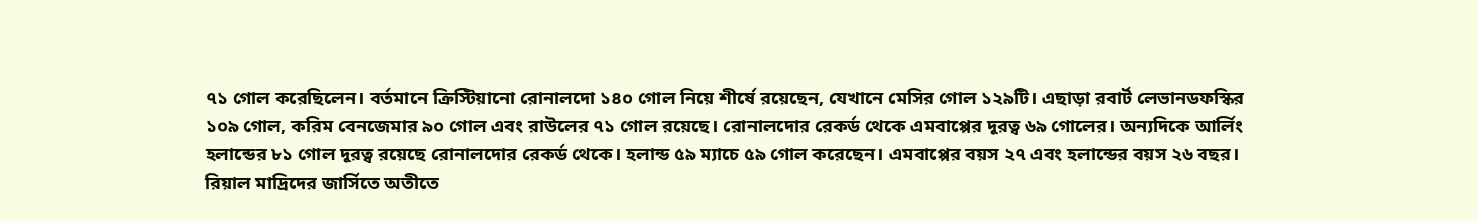৭১ গোল করেছিলেন। বর্তমানে ক্রিস্টিয়ানো রোনালদো ১৪০ গোল নিয়ে শীর্ষে রয়েছেন, যেখানে মেসির গোল ১২৯টি। এছাড়া রবার্ট লেভানডফস্কির ১০৯ গোল, করিম বেনজেমার ৯০ গোল এবং রাউলের ৭১ গোল রয়েছে। রোনালদোর রেকর্ড থেকে এমবাপ্পের দূরত্ব ৬৯ গোলের। অন্যদিকে আর্লিং হলান্ডের ৮১ গোল দূরত্ব রয়েছে রোনালদোর রেকর্ড থেকে। হলান্ড ৫৯ ম্যাচে ৫৯ গোল করেছেন। এমবাপ্পের বয়স ২৭ এবং হলান্ডের বয়স ২৬ বছর।
রিয়াল মাদ্রিদের জার্সিতে অতীতে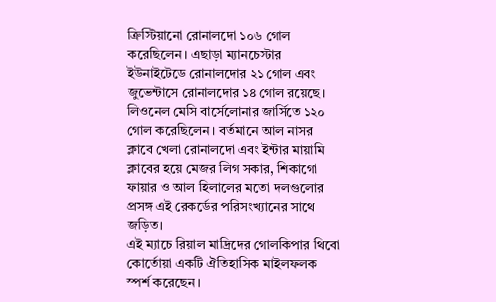ক্রিস্টিয়ানো রোনালদো ১০৬ গোল করেছিলেন। এছাড়া ম্যানচেস্টার ইউনাইটেডে রোনালদোর ২১ গোল এবং জুভেন্টাসে রোনালদোর ১৪ গোল রয়েছে। লিওনেল মেসি বার্সেলোনার জার্সিতে ১২০ গোল করেছিলেন। বর্তমানে আল নাসর ক্লাবে খেলা রোনালদো এবং ইন্টার মায়ামি ক্লাবের হয়ে মেজর লিগ সকার, শিকাগো ফায়ার ও আল হিলালের মতো দলগুলোর প্রসঙ্গ এই রেকর্ডের পরিসংখ্যানের সাথে জড়িত।
এই ম্যাচে রিয়াল মাদ্রিদের গোলকিপার থিবো কোর্তোয়া একটি ঐতিহাসিক মাইলফলক স্পর্শ করেছেন।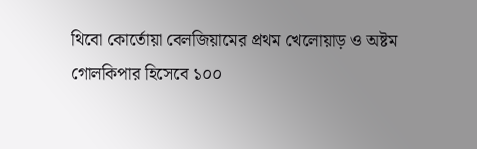থিবো কোর্তোয়া বেলজিয়ামের প্রথম খেলোয়াড় ও অষ্টম গোলকিপার হিসেবে ১০০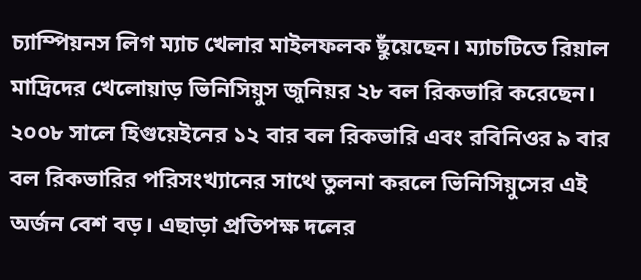চ্যাম্পিয়নস লিগ ম্যাচ খেলার মাইলফলক ছুঁয়েছেন। ম্যাচটিতে রিয়াল মাদ্রিদের খেলোয়াড় ভিনিসিয়ুস জুনিয়র ২৮ বল রিকভারি করেছেন। ২০০৮ সালে হিগুয়েইনের ১২ বার বল রিকভারি এবং রবিনিওর ৯ বার বল রিকভারির পরিসংখ্যানের সাথে তুলনা করলে ভিনিসিয়ুসের এই অর্জন বেশ বড়। এছাড়া প্রতিপক্ষ দলের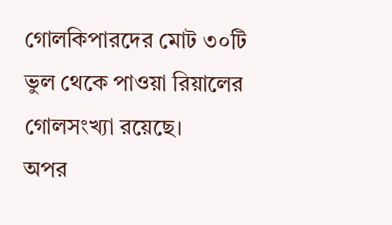গোলকিপারদের মোট ৩০টি ভুল থেকে পাওয়া রিয়ালের গোলসংখ্যা রয়েছে।
অপর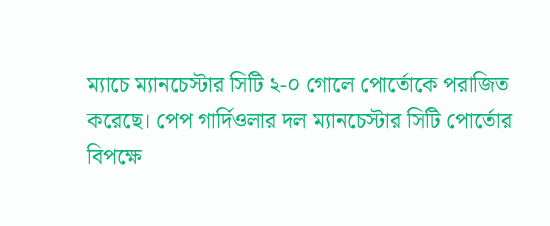ম্যাচে ম্যানচেস্টার সিটি ২-০ গোলে পোর্তোকে পরাজিত করেছে। পেপ গার্দিওলার দল ম্যানচেস্টার সিটি পোর্তোর বিপক্ষে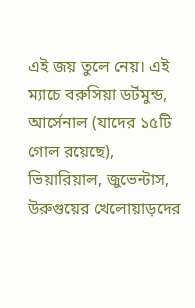এই জয় তুলে নেয়। এই ম্যাচে বরুসিয়া ডর্টমুন্ড, আর্সেনাল (যাদের ১৫টি গোল রয়েছে), ভিয়ারিয়াল, জুভেন্টাস, উরুগুয়ের খেলোয়াড়দের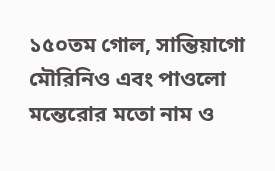১৫০তম গোল, সান্তিয়াগো মৌরিনিও এবং পাওলো মন্তেরোর মতো নাম ও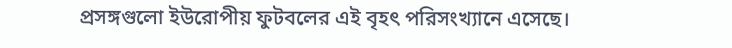প্রসঙ্গগুলো ইউরোপীয় ফুটবলের এই বৃহৎ পরিসংখ্যানে এসেছে।